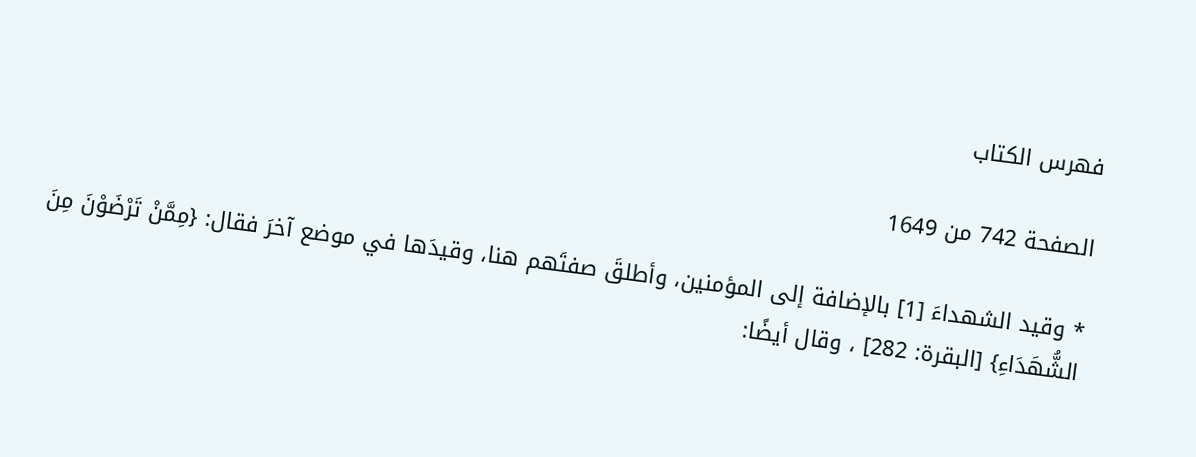فهرس الكتاب

الصفحة 742 من 1649

* وقيد الشهداءَ [1] بالإضافة إلى المؤمنين، وأطلقَ صفتَهم هنا، وقيدَها في موضع آخرَ فقال: {مِمَّنْ تَرْضَوْنَ مِنَ الشُّهَدَاءِ} [البقرة: 282] ، وقال أيضًا: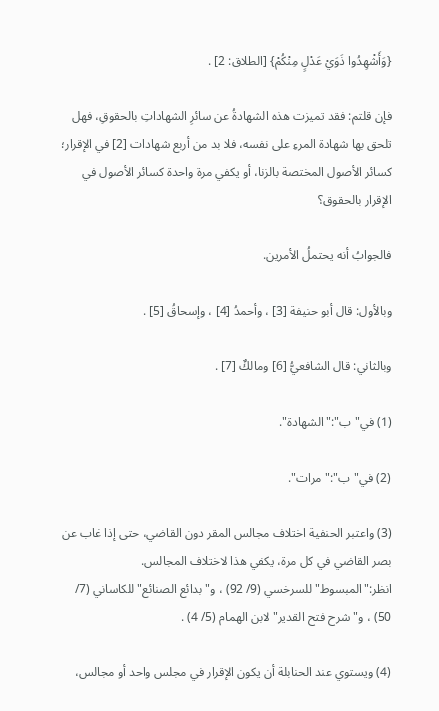{وَأَشْهِدُوا ذَوَيْ عَدْلٍ مِنْكُمْ} [الطلاق: 2] .

فإن قلتم: فقد تميزت هذه الشهادةُ عن سائرِ الشهاداتِ بالحقوقِ، فهل تلحق بها شهادة المرءِ على نفسه، فلا بد من أربع شهادات [2] في الإقرار؛ كسائر الأصول المختصة بالزنا، أو يكفي مرة واحدة كسائر الأصول في الإقرار بالحقوق؟

فالجوابُ أنه يحتملُ الأمرين.

وبالأول: قال أبو حنيفة [3] ، وأحمدُ [4] ، وإسحاقُ [5] .

وبالثاني: قال الشافعيُّ [6] ومالكٌ [7] .

(1) في"ب":"الشهادة".

(2) في"ب":"مرات".

(3) واعتبر الحنفية اختلاف مجالس المقر دون القاضي، حتى إذا غاب عن بصر القاضي في كل مرة، يكفي هذا لاختلاف المجالس. انظر:"المبسوط"للسرخسي (9/ 92) ، و"بدائع الصنائع"للكاساني (7/ 50) ، و"شرح فتح القدير"لابن الهمام (5/ 4) .

(4) ويستوي عند الحنابلة أن يكون الإقرار في مجلس واحد أو مجالس،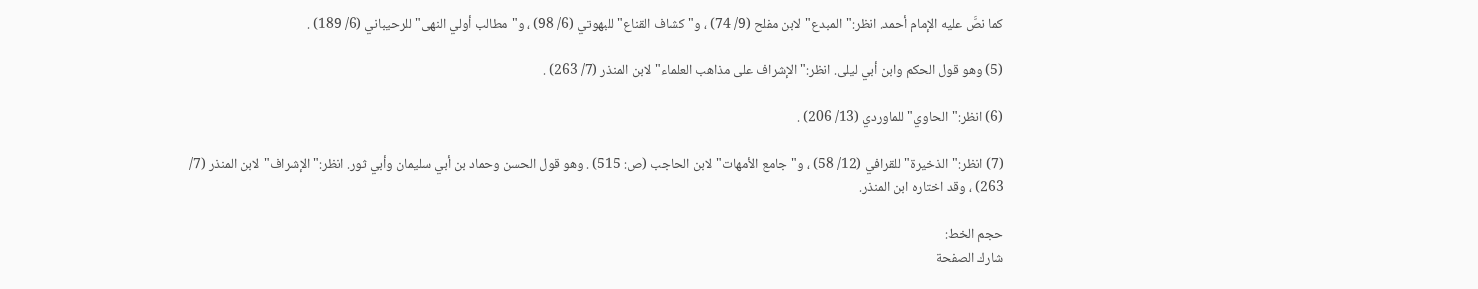كما نصَّ عليه الإمام أحمد. انظر:"المبدع"لابن مفلح (9/ 74) ، و"كشاف القناع"للبهوتي (6/ 98) ، و"مطالب أولي النهى"للرحيباني (6/ 189) .

(5) وهو قول الحكم وابن أبي ليلى. انظر:"الإشراف على مذاهب العلماء"لابن المنذر (7/ 263) .

(6) انظر:"الحاوي"للماوردي (13/ 206) .

(7) انظر:"الذخيرة"للقرافي (12/ 58) ، و"جامع الأمهات"لابن الحاجب (ص: 515) . وهو قول الحسن وحماد بن أبي سليمان وأبي ثور. انظر:"الإشراف"لابن المنذر (7/ 263) ، وقد اختاره ابن المنذر.

حجم الخط:
شارك الصفحة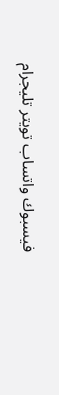فيسبوك واتساب تويتر تليجرام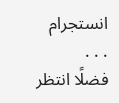انستجرام
. . .
فضلًا انتظر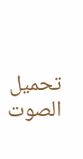تحميل الصوت